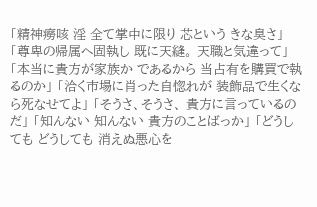「精神癆咳 淫 全て掌中に限り 芯という きな臭さ」 「尊卑の帰属へ固執し 既に天縫。 天職と気違って」 「本当に貴方が家族か であるから 当占有を購買で執るのか」 「洽く市場に肖った自惚れが 装飾品で生くなら死なせてよ」 「そうさ、そうさ、 貴方に言っているのだ」 「知んない 知んない 貴方のことばっか」 「どうしても どうしても 消えぬ悪心を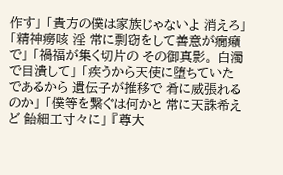作す」 「貴方の僕は家族じゃないよ 消えろ」 「精神癆咳 淫 常に剽窃をして善意が癇癪で」 「禍福が集く切片の その御真影。 白濁で目潰して」 「疾うから天使に堕ちていた であるから 遺伝子が推移で 肴に威張れるのか」 「僕等を繋ぐは何かと 常に天誅希えど 飴細工寸々に」 『尊大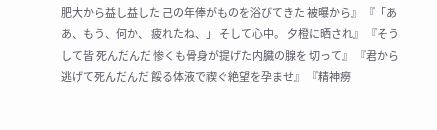肥大から益し益した 己の年俸がものを浴びてきた 被曝から』 『「ああ、もう、何か、 疲れたね、」 そして心中。 夕橙に晒され』 『そうして皆 死んだんだ 惨くも骨身が提げた内臓の腺を 切って』 『君から逃げて死んだんだ 餒る体液で禊ぐ絶望を孕ませ』 『精神癆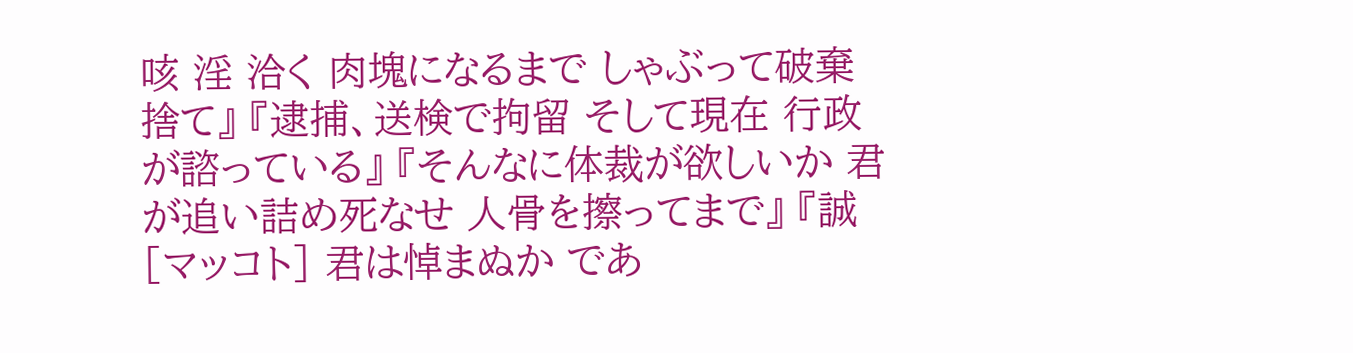咳 淫 洽く 肉塊になるまで しゃぶって破棄捨て』 『逮捕、送検で拘留 そして現在 行政が諮っている』 『そんなに体裁が欲しいか 君が追い詰め死なせ 人骨を擦ってまで』 『誠[マッコト] 君は悼まぬか であ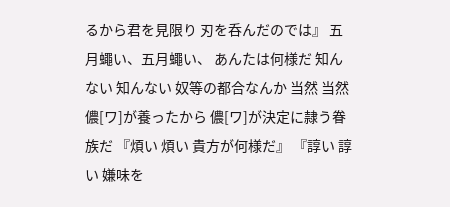るから君を見限り 刃を呑んだのでは』 五月蠅い、五月蠅い、 あんたは何様だ 知んない 知んない 奴等の都合なんか 当然 当然 儂[ワ]が養ったから 儂[ワ]が決定に隷う眷族だ 『煩い 煩い 貴方が何様だ』 『諄い 諄い 嫌味を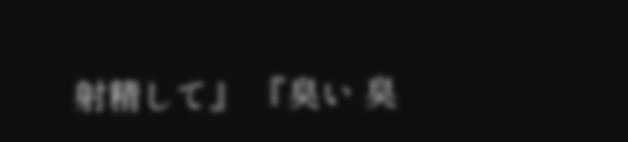射精して』 『臭い 臭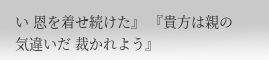い 恩を着せ続けた』 『貴方は親の気違いだ 裁かれよう』